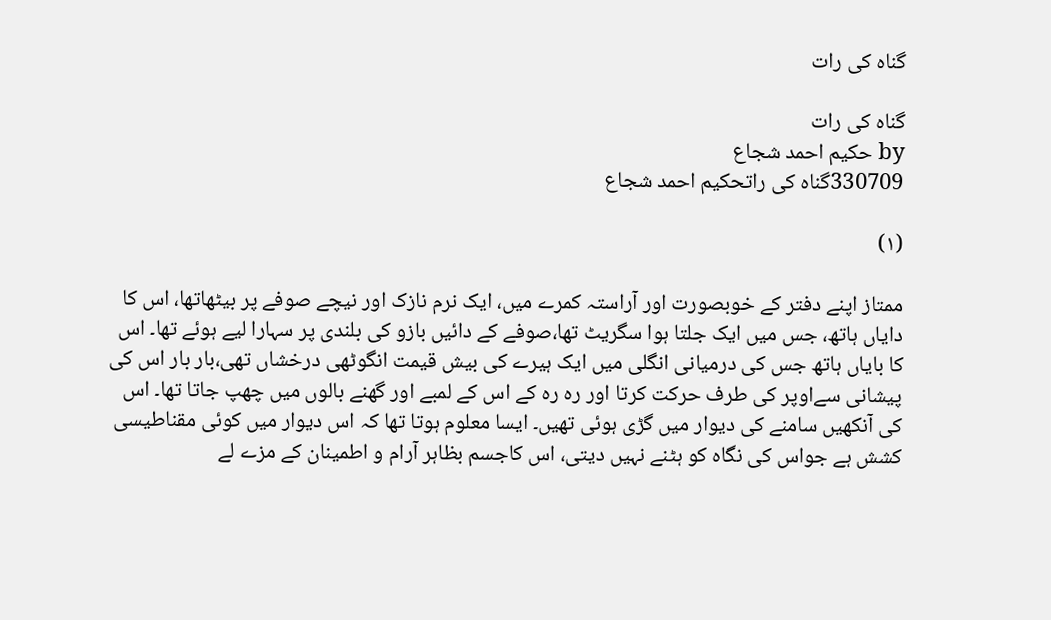گناہ کی رات

گناہ کی رات
by حکیم احمد شجاع
330709گناہ کی راتحکیم احمد شجاع

(۱)

ممتاز اپنے دفتر کے خوبصورت اور آراستہ کمرے میں، ایک نرم نازک اور نیچے صوفے پر بیٹھاتھا، اس کا دایاں ہاتھ، جس میں ایک جلتا ہوا سگریٹ تھا،صوفے کے دائیں بازو کی بلندی پر سہارا لیے ہوئے تھا۔ اس کا بایاں ہاتھ جس کی درمیانی انگلی میں ایک ہیرے کی بیش قیمت انگوٹھی درخشاں تھی،بار بار اس کی پیشانی سےاوپر کی طرف حرکت کرتا اور رہ رہ کے اس کے لمبے اور گھنے بالوں میں چھپ جاتا تھا۔ اس کی آنکھیں سامنے کی دیوار میں گڑی ہوئی تھیں۔ ایسا معلوم ہوتا تھا کہ اس دیوار میں کوئی مقناطیسی کشش ہے جواس کی نگاہ کو ہٹنے نہیں دیتی، اس کاجسم بظاہر آرام و اطمینان کے مزے لے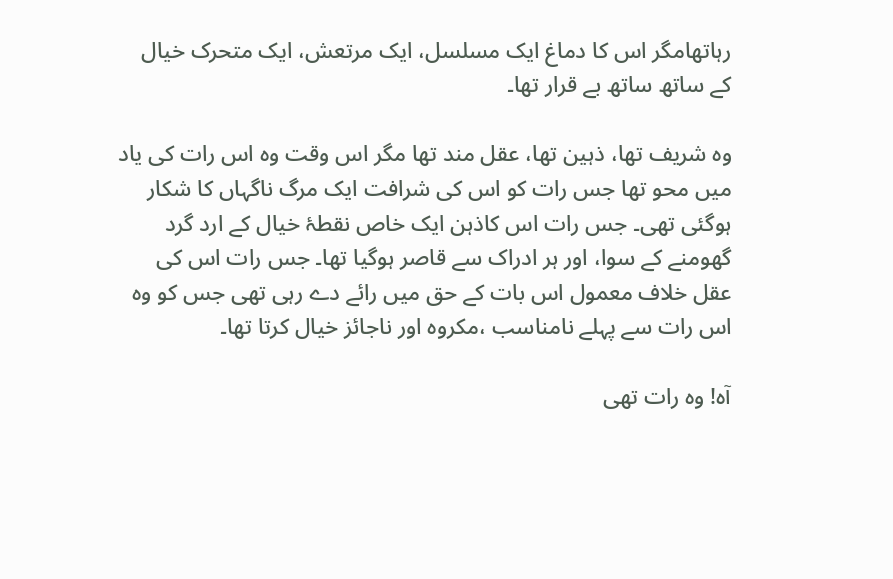رہاتھامگر اس کا دماغ ایک مسلسل، ایک مرتعش، ایک متحرک خیال کے ساتھ ساتھ بے قرار تھا۔

وہ شریف تھا، ذہین تھا، عقل مند تھا مگر اس وقت وہ اس رات کی یاد میں محو تھا جس رات کو اس کی شرافت ایک مرگ ناگہاں کا شکار ہوگئی تھی۔ جس رات اس کاذہن ایک خاص نقطۂ خیال کے ارد گرد گھومنے کے سوا، اور ہر ادراک سے قاصر ہوگیا تھا۔ جس رات اس کی عقل خلاف معمول اس بات کے حق میں رائے دے رہی تھی جس کو وہ اس رات سے پہلے نامناسب ،مکروہ اور ناجائز خیال کرتا تھا۔

آہ! وہ رات تھی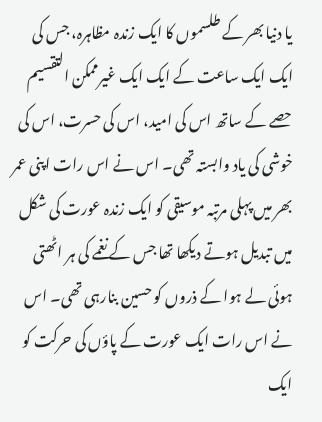یا دنیا بھر کے طلسموں کا ایک زندہ مظاہرہ، جس کی ایک ایک ساعت کے ایک ایک غیرممکن التقسیم حصے کے ساتھ اس کی امید، اس کی حسرت، اس کی خوشی کی یاد وابستہ تھی۔ اس نے اس رات اپنی عمر بھر میں پہلی مرتبہ موسیقی کو ایک زندہ عورت کی شکل میں تبدیل ہوتے دیکھا تھا جس کے نغمے کی ہر اٹھتی ہوئی لے ہوا کے ذروں کو حسین بنارہی تھی۔ اس نے اس رات ایک عورت کے پاؤں کی حرکت کو ایک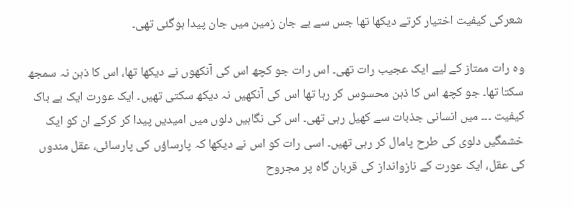شعرکی کیفیت اختیار کرتے دیکھا تھا جس سے بے جان زمین میں جان پیدا ہوگئی تھی۔

وہ رات ممتاز کے لیے ایک عجیب رات تھی۔ اس رات جو کچھ اس کی آنکھوں نے دیکھا تھا، اس کا ذہن نہ سمجھ سکتا تھا۔ جو کچھ اس کا ذہن محسوس کر رہا تھا اس کی آنکھیں نہ دیکھ سکتی تھیں۔ ایک عورت ایک بے باک کیفیت ۔۔۔ میں انسانی جذبات سے کھیل رہی تھی۔ اس کی نگاہیں دلوں میں امیدیں پیدا کر کرکے ان کو ایک خشمگیں دلوی کی طرح پامال کر رہی تھیں۔ اسی رات کو اس نے دیکھا کہ پارساؤں کی پارسائی، عقل مندوں کی عقل، ایک عورت کے نازوانداز کی قربان گاہ پر مجروح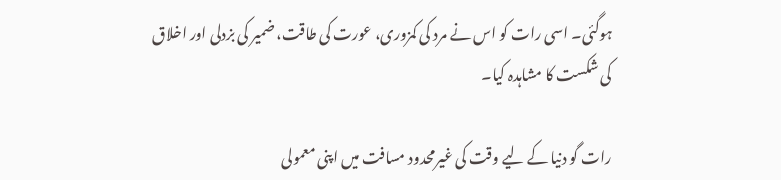ہوگئی۔ اسی رات کو اس نے مرد کی کمزوری، عورت کی طاقت، ضمیر کی بزدلی اور اخلاق کی شکست کا مشاہدہ کیا۔

رات گو دنیا کے لیے وقت کی غیرمحدود مسافت میں اپنی معمولی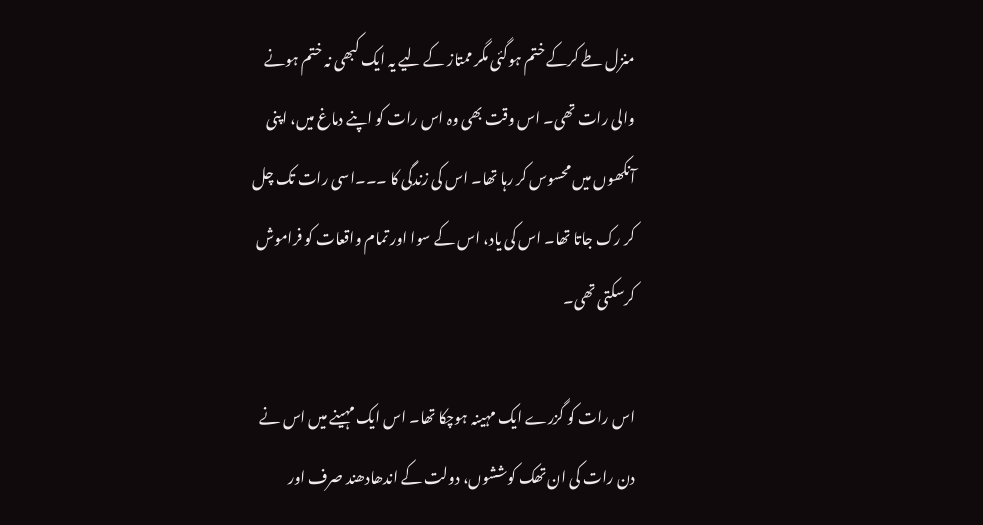منزل طے کرکے ختم ہوگئی مگر ممتاز کے لیے یہ ایک کبھی نہ ختم ہونے والی رات تھی۔ اس وقت بھی وہ اس رات کو اپنے دماغ میں، اپنی آنکھوں میں محسوس کر رہا تھا۔ اس کی زندگی کا ۔۔۔اسی رات تک چل کر رک جاتا تھا۔ اس کی یاد، اس کے سوا اور تمام واقعات کو فراموش کرسکتی تھی۔

اس رات کو گزرے ایک مہینہ ہوچکا تھا۔ اس ایک مہینے میں اس نے دن رات کی ان تھک کوششوں، دولت کے اندھادھند صرف اور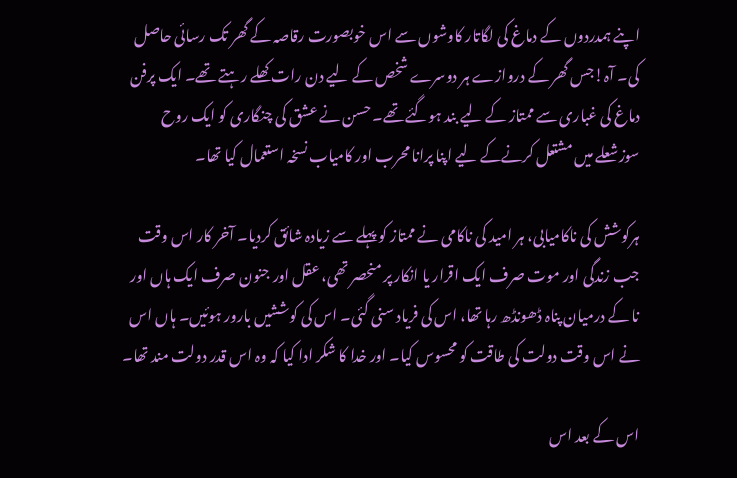اپنے ہمدردوں کے دماغ کی لگاتار کاوشوں سے اس خوبصورت رقاصہ کے گھر تک رسائی حاصل کی۔ آہ!جس گھر کے دروازے ہر دوسرے شخص کے لیے دن رات کھلے رہتے تھے۔ ایک پرفن دماغ کی غباری سے ممتاز کے لیے بند ہوگئے تھے۔ حسن نے عشق کی چنگاری کو ایک روح سوزشعلے میں مشتعل کرنےکے لیے اپنا پرانا محرب اور کامیاب نسخہ استعمال کیا تھا۔

ہرکوشش کی ناکامیابی، ہر امید کی ناکامی نے ممتاز کو پہلے سے زیادہ شائق کردیا۔ آخر کار اس وقت جب زندگی اور موت صرف ایک اقرار یا انکار پر منحصر تھی، عقل اور جنون صرف ایک ہاں اور نا کے درمیان پناہ ڈھونڈھ رہا تھا، اس کی فریاد سنی گئی۔ اس کی کوششیں بارور ہوئیں۔ ہاں اس نے اس وقت دولت کی طاقت کو محسوس کیا۔ اور خدا کا شکر ادا کیا کہ وہ اس قدر دولت مند تھا۔

اس کے بعد اس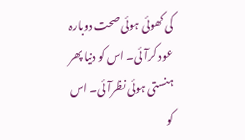کی کھوئی ہوئی صحت دوبارہ عود کرآئی۔ اس کو دنیا پھر ہنستی ہوئی نظرآئی۔ اس کو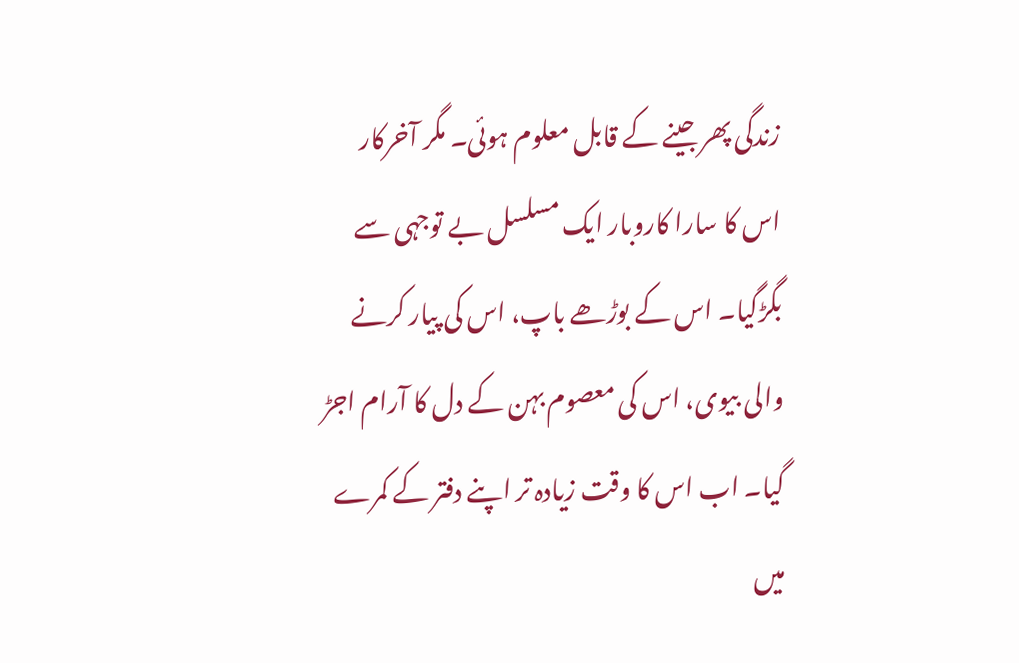زندگی پھر جینے کے قابل معلوم ہوئی۔ مگر آخرکار اس کا سارا کاروبار ایک مسلسل بے توجہی سے بگڑگیا۔ اس کے بوڑھے باپ، اس کی پیار کرنے والی بیوی، اس کی معصوم بہن کے دل کا آرام اجڑ گیا۔ اب اس کا وقت زیادہ تر اپنے دفتر کے کمرے میں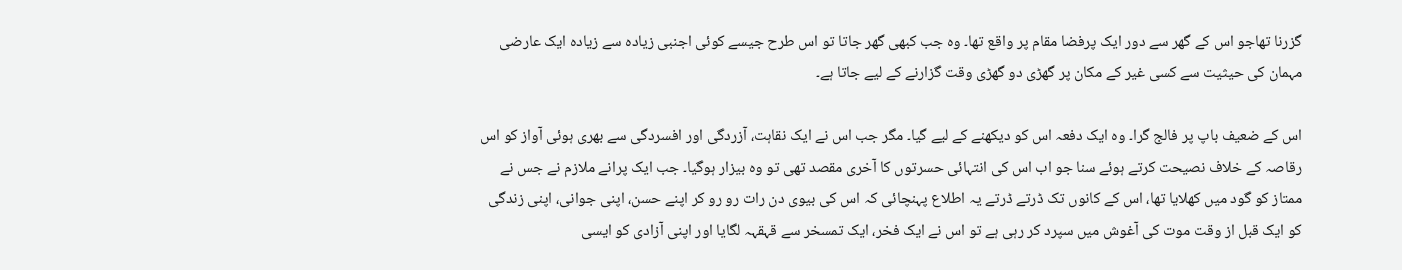گزرنا تھاجو اس کے گھر سے دور ایک پرفضا مقام پر واقع تھا۔ وہ جب کبھی گھر جاتا تو اس طرح جیسے کوئی اجنبی زیادہ سے زیادہ ایک عارضی مہمان کی حیثیت سے کسی غیر کے مکان پر گھڑی دو گھڑی وقت گزارنے کے لیے جاتا ہے۔

اس کے ضعیف باپ پر فالج گرا۔ وہ ایک دفعہ اس کو دیکھنے کے لیے گیا۔ مگر جب اس نے ایک نقاہت، آزردگی اور افسردگی سے بھری ہوئی آواز کو اس رقاصہ کے خلاف نصیحت کرتے ہوئے سنا جو اب اس کی انتہائی حسرتوں کا آخری مقصد تھی تو وہ بیزار ہوگیا۔ جب ایک پرانے ملازم نے جس نے ممتاز کو گود میں کھلایا تھا، اس کے کانوں تک ڈرتے ڈرتے یہ اطلاع پہنچائی کہ اس کی بیوی دن رات رو رو کر اپنے حسن، اپنی جوانی، اپنی زندگی کو ایک قبل از وقت موت کی آغوش میں سپرد کر رہی ہے تو اس نے ایک فخر، ایک تمسخر سے قہقہہ لگایا اور اپنی آزادی کو ایسی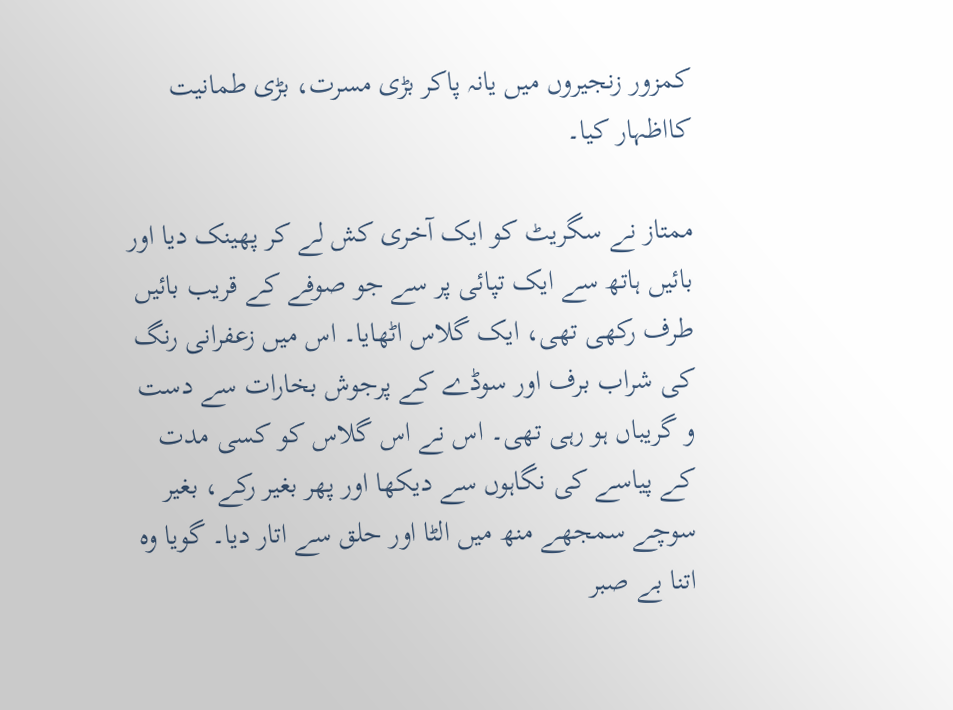کمزور زنجیروں میں یانہ پاکر بڑی مسرت، بڑی طمانیت کااظہار کیا۔

ممتاز نے سگریٹ کو ایک آخری کش لے کر پھینک دیا اور بائیں ہاتھ سے ایک تپائی پر سے جو صوفے کے قریب بائیں طرف رکھی تھی، ایک گلاس اٹھایا۔ اس میں زعفرانی رنگ کی شراب برف اور سوڈے کے پرجوش بخارات سے دست و گریباں ہو رہی تھی۔ اس نے اس گلاس کو کسی مدت کے پیاسے کی نگاہوں سے دیکھا اور پھر بغیر رکے، بغیر سوچے سمجھے منھ میں الٹا اور حلق سے اتار دیا۔ گویا وہ اتنا بے صبر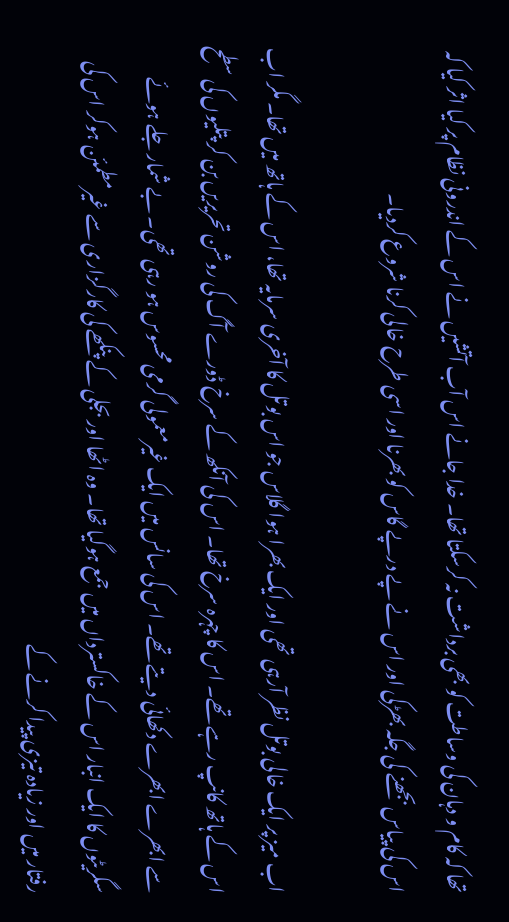تھا کہ کام و دہان کی وساطت کو بھی برداشت نہ کرسکتا تھا۔ خدا جانے اس آب آتشیں نے اس کے اندرونی نظام پر کیا اثر کیا کہ اس کی پیاس بجھنے کی جگہ بھڑکی اور اس نے پے درپے گاس کو بھرنا اور اسی طرح خالی کرنا شروع کردیا۔

اب میز پر ایک خالی بوتل نظر آرہی تھی اور ایک بھرا ہوا گلاس جو اس بوتل کا آخری سرمایہ تھا، اس کے ہاتھ میں تھا۔ مگر اب اس کے ہاتھ کانپ رہے تھے۔ اس کا چہرہ سرخ تھا۔ اس کی آنکھ کے سرخ ڈورے آگ کی روشن تحریریں بن کر پتلیوں کی سطح سے ابھرے ابھرے دکھائی دیتے تھے۔ اس کی سانس میں ایک غیرمعمولی گرمی محسوس ہو رہی تھی۔ بے شمار جلے ہوئے سگریٹوں کا ایک انبار اس کے خاکسترداں میں جمع ہوگیا تھا۔ وہ اٹھا اور بجلی کے پنکھے کی کارگزاری سے غیرمطمئن ہوکر اس کی رفتار میں اور زیادہ تیزی پیدا کرنے کے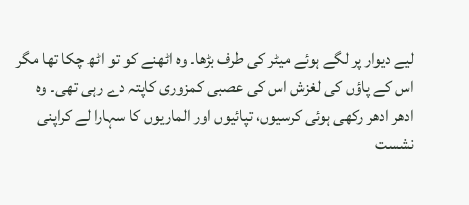لیے دیوار پر لگے ہوئے میٹر کی طرف بڑھا۔ وہ اٹھنے کو تو اٹھ چکا تھا مگر اس کے پاؤں کی لغزش اس کی عصبی کمزوری کاپتہ دے رہی تھی۔ وہ ادھر ادھر رکھی ہوئی کرسیوں، تپائیوں اور الماریوں کا سہارا لے کراپنی نشست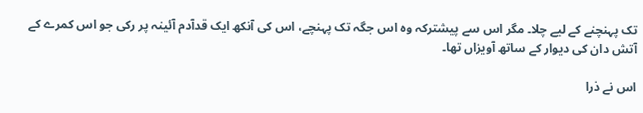تک پہنچنے کے لیے چلا۔ مگر اس سے پیشترکہ وہ اس جگہ تک پہنچے، اس کی آنکھ ایک قدآدم آئینہ پر رکی جو اس کمرے کے آتش دان کی دیوار کے ساتھ آویزاں تھا۔

اس نے ذرا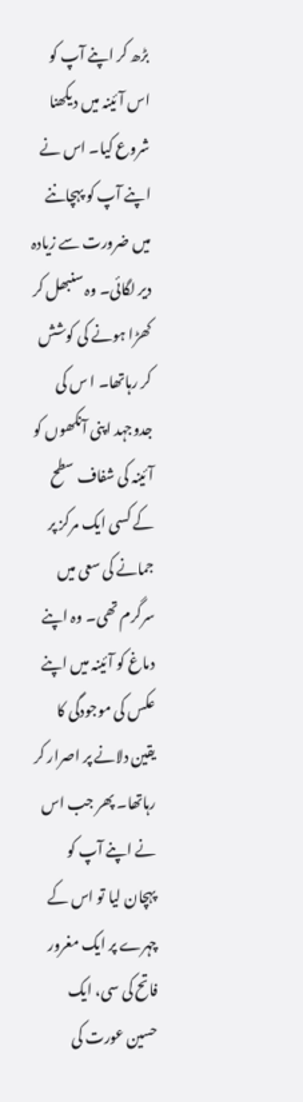بڑھ کر اپنے آپ کو اس آئینہ میں دیکھنا شروع کیا۔ اس نے اپنے آپ کو پہچاننے میں ضرورت سے زیادہ دیر لگائی۔ وہ سنبھل کر کھڑا ہونے کی کوشش کر رہاتھا۔ ا س کی جدوجہد اپنی آنکھوں کو آئینہ کی شفاف سطح کے کسی ایک مرکز پر جمانے کی سعی میں سرگرم تھی۔ وہ اپنے دماغ کو آئینہ میں اپنے عکس کی موجودگی کا یقین دلانے پر اصرار کر رہاتھا۔ پھر جب اس نے اپنے آپ کو پہچان لیا تو اس کے چہرے پر ایک مغرور فاتح کی سی، ایک حسین عورت کی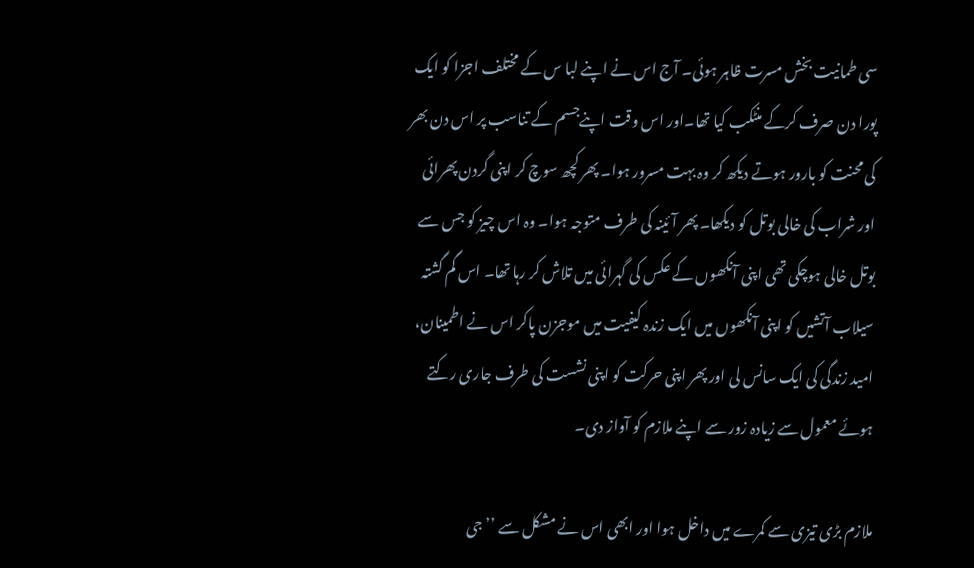سی طمانیت بخش مسرت ظاہر ہوئی۔ آج اس نے اپنے لبا س کے مختلف اجزا کو ایک پورا دن صرف کرکے منٹکب کیا تھا۔اور اس وقت اپنےجسم کے تناسب پر اس دن بھر کی محنت کو بارور ہوتے دیکھ کر وہ بہت مسرور ہوا۔ پھر کچھ سوچ کر اپنی گردن پھرائی اور شراب کی خالی بوتل کو دیکھا۔ پھر آئینہ کی طرف متوجہ ہوا۔ وہ اس چیز کو جس سے بوتل خالی ہوچکی تھی اپنی آنکھوں کے عکس کی گہرائی میں تلاش کر رہا تھا۔ اس گم گشتہ سیلاب آتشیں کو اپنی آنکھوں میں ایک زندہ کیفیت میں موجزن پاکر اس نے اطمینان، امید زندگی کی ایک سانس لی اور پھر اپنی حرکت کو اپنی نشست کی طرف جاری رکتے ہوئے معمول سے زیادہ زور سے اپنے ملازم کو آواز دی۔

ملازم بڑی تیزی سے کمرے میں داخل ہوا اور ابھی اس نے مشکل سے ’’جی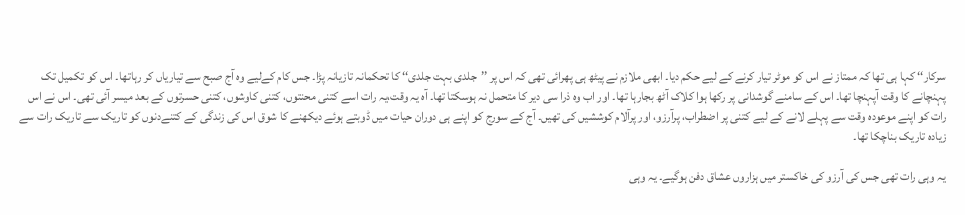سرکار‘‘ کہا ہی تھا کہ ممتاز نے اس کو موٹر تیار کرنے کے لیے حکم دیا۔ ابھی ملازم نے پیٹھ ہی پھرائی تھی کہ اس پر ’’جلدی بہت جلدی‘‘ کا تحکمانہ تازیانہ پڑا۔ جس کام کےلیے وہ آج صبح سے تیاریاں کر رہاتھا۔ اس کو تکمیل تک پہنچانے کا وقت آپہنچا تھا۔ اس کے سامنے گوشدانی پر رکھا ہوا کلاک آٹھ بجارہا تھا۔ اور اب وہ ذرا سی دیر کا متحمل نہ ہوسکتا تھا۔ آہ یہ وقت،یہ رات اسے کتنی محنتوں، کتنی کاوشوں، کتنی حسرتوں کے بعد میسر آئی تھی۔ اس نے اس رات کو اپنے موعودہ وقت سے پہلے لانے کے لیے کتنی پر اضطراب، پرآرزو، اور پرآلام کوششیں کی تھیں۔ آج کے سورج کو اپنے ہی دوران حیات میں ڈوبتے ہوئے دیکھنے کا شوق اس کی زندگی کے کتنےدنوں کو تاریک سے تاریک رات سے زیادہ تاریک بناچکا تھا۔

یہ وہی رات تھی جس کی آرزو کی خاکستر میں ہزاروں عشاق دفن ہوگیے۔ یہ وہی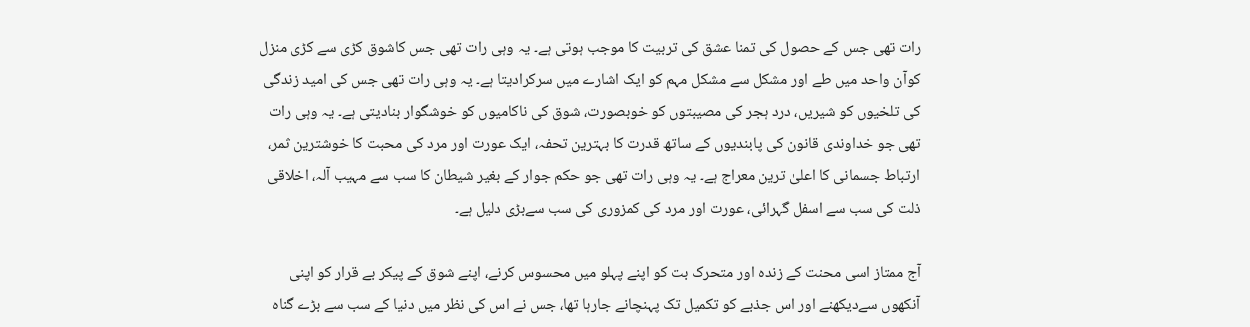رات تھی جس کے حصول کی تمنا عشق کی تربیت کا موجب ہوتی ہے۔ یہ وہی رات تھی جس کاشوق کڑی سے کڑی منزل کوآن واحد میں طے اور مشکل سے مشکل مہم کو ایک اشارے میں سرکرادیتا ہے۔ یہ وہی رات تھی جس کی امید زندگی کی تلخیوں کو شیریں، درد ہجر کی مصیبتوں کو خوبصورت، شوق کی ناکامیوں کو خوشگوار بنادیتی ہے۔ یہ وہی رات تھی جو خداوندی قانون کی پابندیوں کے ساتھ قدرت کا بہترین تحفہ، ایک عورت اور مرد کی محبت کا خوشترین ثمر، ارتباط جسمانی کا اعلیٰ ترین معراج ہے۔ یہ وہی رات تھی جو حکم جوار کے بغیر شیطان کا سب سے مہیب آلہ، اخلاقی ذلت کی سب سے اسفل گہرائی، عورت اور مرد کی کمزوری کی سب سےبڑی دلیل ہے۔

آج ممتاز اسی محنت کے زندہ اور متحرک بت کو اپنے پہلو میں محسوس کرنے، اپنے شوق کے پیکر بے قرار کو اپنی آنکھوں سےدیکھنے اور اس جذبے کو تکمیل تک پہنچانے جارہا تھا، جس نے اس کی نظر میں دنیا کے سب سے بڑے گناہ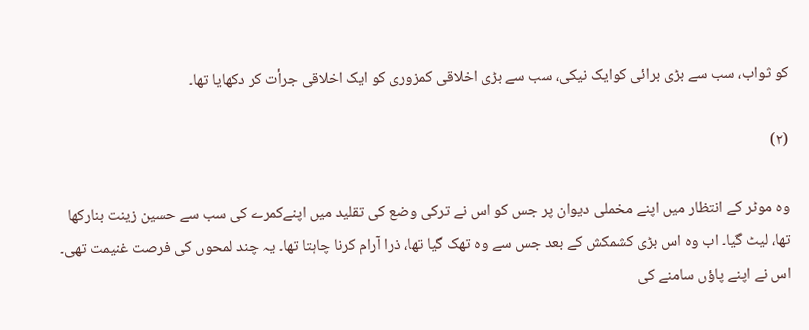کو ثواب، سب سے بڑی برائی کوایک نیکی، سب سے بڑی اخلاقی کمزوری کو ایک اخلاقی جرأت کر دکھایا تھا۔

(۲)

وہ موٹر کے انتظار میں اپنے مخملی دیوان پر جس کو اس نے ترکی وضع کی تقلید میں اپنےکمرے کی سب سے حسین زینت بنارکھا تھا، لیٹ گیا۔ اب وہ اس بڑی کشمکش کے بعد جس سے وہ تھک گیا تھا، ذرا آرام کرنا چاہتا تھا۔ یہ چند لمحوں کی فرصت غنیمت تھی۔ اس نے اپنے پاؤں سامنے کی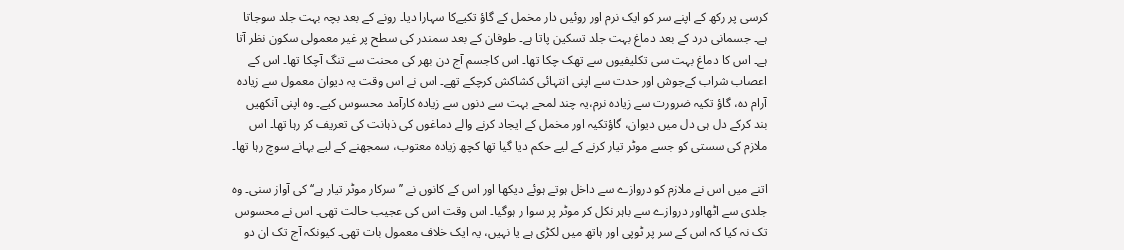کرسی پر رکھ کے اپنے سر کو ایک نرم اور روئیں دار مخمل کے گاؤ تکیےکا سہارا دیا۔ رونے کے بعد بچہ بہت جلد سوجاتا ہے۔ جسمانی درد کے بعد دماغ بہت جلد تسکین پاتا ہے۔ طوفان کے بعد سمندر کی سطح پر غیر معمولی سکون نظر آتا ہے۔ اس کا دماغ بہت سی تکلیفیوں سے تھک چکا تھا۔ اس کاجسم آج دن بھر کی محنت سے تنگ آچکا تھا۔ اس کے اعصاب شراب کےجوش اور حدت سے اپنی انتہائی کشاکش کرچکے تھے۔ اس نے اس وقت یہ دیوان معمول سے زیادہ آرام دہ، گاؤ تکیہ ضرورت سے زیادہ نرم،یہ چند لمحے بہت سے دنوں سے زیادہ کارآمد محسوس کیے۔ وہ اپنی آنکھیں بند کرکے دل ہی دل میں دیوان، گاؤتکیہ اور مخمل کے ایجاد کرنے والے دماغوں کی ذہانت کی تعریف کر رہا تھا۔ اس ملازم کی سستی کو جسے موٹر تیار کرنے کے لیے حکم دیا گیا تھا کچھ زیادہ معتوب، سمجھنے کے لیے بہانے سوچ رہا تھا۔

اتنے میں اس نے ملازم کو دروازے سے داخل ہوتے ہوئے دیکھا اور اس کے کانوں نے ’’سرکار موٹر تیار ہے‘‘ کی آواز سنی۔ وہ جلدی سے اٹھااور دروازے سے باہر نکل کر موٹر پر سوا ر ہوگیا۔ اس وقت اس کی عجیب حالت تھی۔ اس نے محسوس تک نہ کیا کہ اس کے سر پر ٹوپی اور ہاتھ میں لکڑی ہے یا نہیں، یہ ایک خلاف معمول بات تھی۔ کیونکہ آج تک ان دو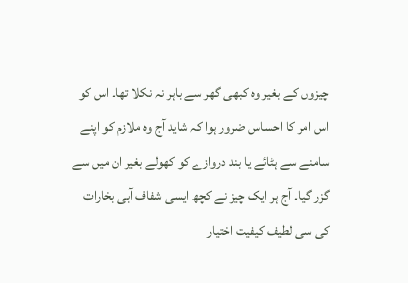چیزوں کے بغیر وہ کبھی گھر سے باہر نہ نکلا تھا۔ اس کو اس امر کا احساس ضرور ہوا کہ شاید آج وہ ملازم کو اپنے سامنے سے ہٹائے یا بند دروازے کو کھولے بغیر ان میں سے گزر گیا۔ آج ہر ایک چیز نے کچھ ایسی شفاف آبی بخارات کی سی لطیف کیفیت اختیار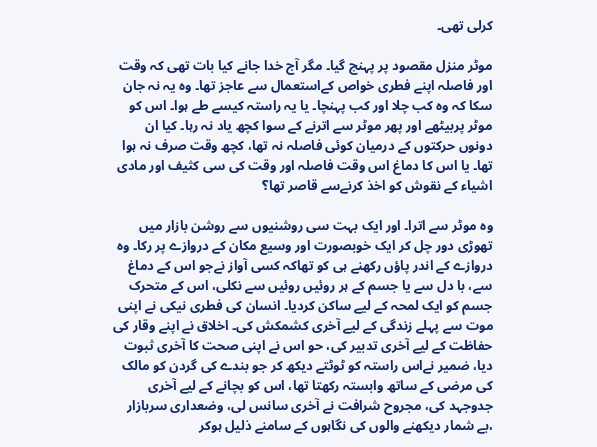کرلی تھی۔

موٹر منزل مقصود پر پہنچ گیا۔ مگر آج خدا جانے کیا بات تھی کہ وقت اور فاصلہ اپنے فطری خواص کےاستعمال سے عاجز تھا۔ وہ یہ نہ جان سکا کہ وہ کب چلا اور کب پہنچا۔ یا یہ راستہ کیسے طے ہوا۔ اس کو موٹر پربیٹھے اور پھر موٹر سے اترنے کے سوا کچھ یاد نہ رہا۔ کیا ان دونوں حرکتوں کے درمیان کوئی فاصلہ نہ تھا، کچھ وقت صرف نہ ہوا تھا۔ یا اس کا دماغ اس وقت فاصلہ اور وقت کی سی کثیف اور مادی اشیاء کے نقوش کو اخذ کرنےسے قاصر تھا؟

وہ موٹر سے اترا۔ اور ایک بہت سی روشنیوں سے روشن بازار میں تھوڑی دور چل کر ایک خوبصورت اور وسیع مکان کے دروازے پر رکا۔ وہ دروازے کے اندر پاؤں رکھنے ہی کو تھاکہ کسی آواز نےجو اس کے دماغ سے، با دل سے یا جسم کے ہر روئیں روئیں سے نکلی، اس کے متحرک جسم کو ایک لمحہ کے لیے ساکن کردیا۔ انسان کی فطری نیکی نے اپنی موت سے پہلے زندگی کے لیے آخری کشمکش کی۔ اخلاق نے اپنے وقار کی حفاظت کے لیے آخری تدبیر کی، حو اس نے اپنی صحت کا آخری ثبوت دیا، ضمیر نےاس راستہ کو ٹوٹتے دیکھ کر جو بندے کی گردن کو مالک کی مرضی کے ساتھ وابستہ رکھتا تھا، اس کو بچانے کے لیے آخری جدوجہد کی، مجروح شرافت نے آخری سانس لی، وضعداری سربازار ،بے شمار دیکھنے والوں کی نگاہوں کے سامنے ذلیل ہوکر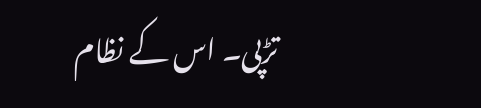تڑپی۔ اس کے نظام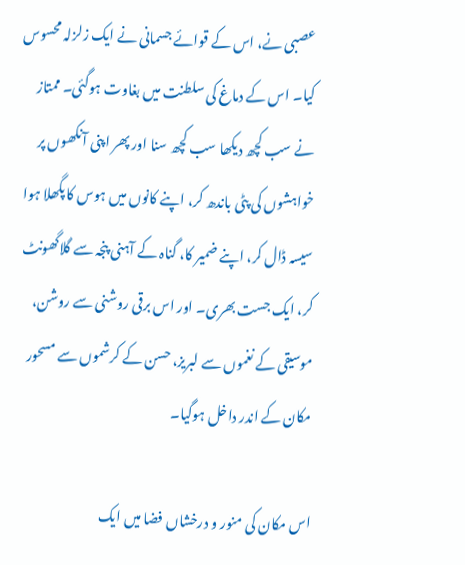عصبی نے، اس کے قوائے جسمانی نے ایک زلزلہ محسوس کیا۔ اس کے دماغ کی سلطنت میں بغاوت ہوگئی۔ ممتاز نے سب کچھ دیکھا سب کچھ سنا اور پھر اپنی آنکھوں پر خواہشوں کی پٹی باندھ کر، اپنے کانوں میں ہوس کا پگھلا ہوا سیسہ ڈال کر، اپنے ضمیر کا، گناہ کے آہنی پنجہ سے گلاگھونٹ کر، ایک جست بھری۔ اور اس برقی روشنی سے روشن، موسیقی کے نغموں سے لبریز، حسن کے کرشموں سے مسحور مکان کے اندر داخل ہوگیا۔

اس مکان کی منور و درخشاں فضا میں ایک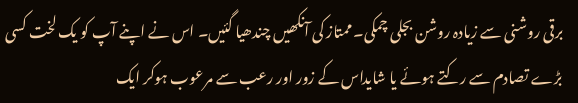برقی روشنی سے زیادہ روشن بجلی چمکی۔ ممتاز کی آنکھیں چندھیا گئیں۔ اس نے اپنے آپ کو یک لخت کسی بڑے تصادم سے رکتے ہوئے یا شایداس کے زور اور رعب سے مرعوب ہوکر ایک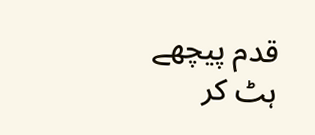قدم پیچھے ہٹ کر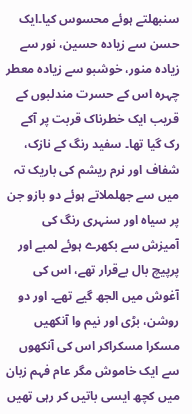سنبھلتے ہوئے محسوس کیا۔ایک حسن سے زیادہ حسین، نور سے زیادہ منور، خوشبو سے زیادہ معطر چہرہ اس کے حسرت مندلبوں کے قریب ایک خطرناک قربت پر آکے رک گیا تھا۔ سفید رنگ کے نازک، شفاف اور نرم ریشم کی باریک تہ میں سے جھلملاتے ہوئے دو بازو جن پر سیاہ اور سنہری رنگ کی آمیزش سے بکھرے ہوئے لمبے اور پرپیچ بال بےقرار تھے، اس کی آغوش میں الجھ گیے تھے۔ اور دو روشن، بڑی اور نیم وا آنکھیں مسکرا مسکراکر اس کی آنکھوں سے ایک خاموش مگر عام فہم زبان میں کچھ ایسی باتیں کر رہی تھیں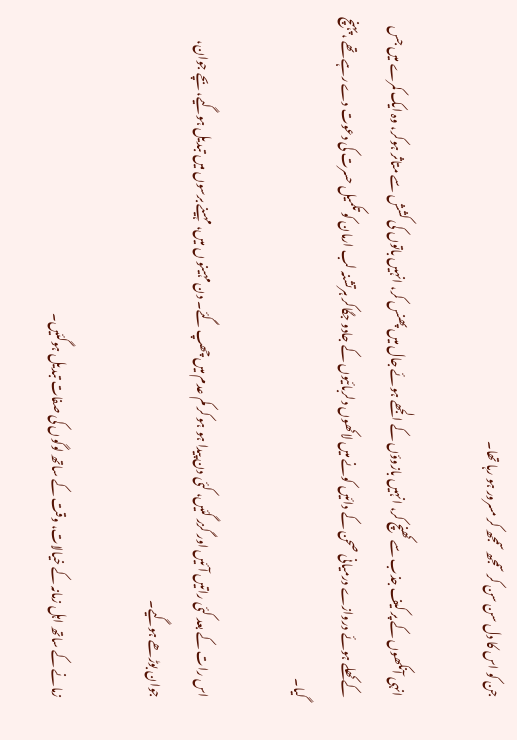جن کو اس کا دل سن سن کر سمجھ سمجھ کر مسرور ہو رہا تھا۔

انہی آنکھوں کے پر کیف جذب سے کھنچ کر، انہیں بازوؤں کے الجھے ہوئے جال میں پھنس کر، انہیں باتوں کی کشش سے متاثر ہوکر، وہ ایک کمرے میں جس کے کھلے ہوئے دروازے درمیانی صحن کے دائیں کونے میں لاکھوں دلربائیوں کے جادو جگاکر ہرتشنہ لب ارمان کو تکمیل حسرت کی دعوت دے رہے تھے ،پہنچ گیا۔

اس رات کے بعد کئی راتیں آئیں اور گزر گئیں، کئی دن پیدا ہو ہو کر کم عدم میں چھپ گئے۔ دن مہینو ں میں، مہینے برسوں میں تبدیل ہوگیے، بچے جوان، جوان بوڑھے ہوگیے۔

زمانے کے ساتھ اہل زمانہ کے خیالات، وقت کے ساتھ لوگوں کی صفات تبدیل ہوگئیں۔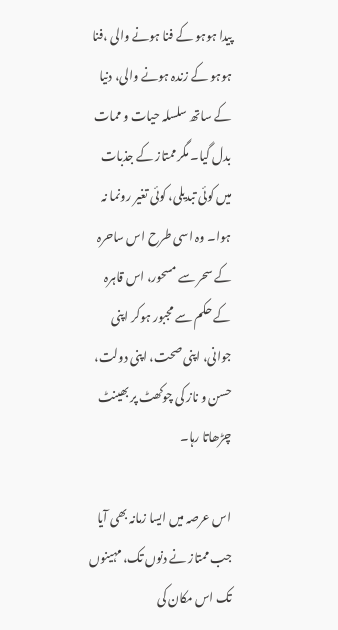پیدا ہوہو کے فنا ہونے والی ،فنا ہوہو کے زندہ ہونے والی، دنیا کے ساتھ سلسلہ حیات و ممات بدل گیا۔ مگر ممتاز کے جذبات میں کوئی تبدیلی، کوئی تغیر رونما نہ ہوا۔ وہ اسی طرح اس ساحرہ کے سحر سے مسحور، اس قاہرہ کے حکم سے مجبور ہوکر اپنی جوانی، اپنی صحت، اپنی دولت، حسن و ناز کی چوکھٹ پر بھینٹ چڑھاتا رہا۔

اس عرصہ میں ایسا زمانہ بھی آیا جب ممتاز نے دنوں تک، مہینوں تک اس مکان کی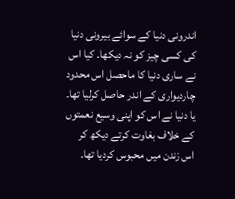اندرونی دنیا کے سوائے بیرونی دنیا کی کسی چیز کو نہ دیکھا۔ کیا اس نے ساری دنیا کا ماحصل اس محدود چاردیواری کے اندر حاصل کرلیا تھا۔ یا دنیا نے اس کو اپنی وسیع نعمتوں کے خلاف بغاوت کرتے دیکھ کر اس زندن میں محبوس کردیا تھا۔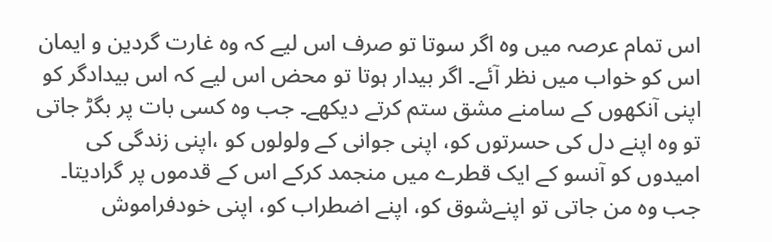اس تمام عرصہ میں وہ اگر سوتا تو صرف اس لیے کہ وہ غارت گردین و ایمان اس کو خواب میں نظر آئے۔ اگر بیدار ہوتا تو محض اس لیے کہ اس بیدادگر کو اپنی آنکھوں کے سامنے مشق ستم کرتے دیکھے۔ جب وہ کسی بات پر بگڑ جاتی تو وہ اپنے دل کی حسرتوں کو، اپنی جوانی کے ولولوں کو ،اپنی زندگی کی امیدوں کو آنسو کے ایک قطرے میں منجمد کرکے اس کے قدموں پر گرادیتا۔ جب وہ من جاتی تو اپنےشوق کو، اپنے اضطراب کو، اپنی خودفراموش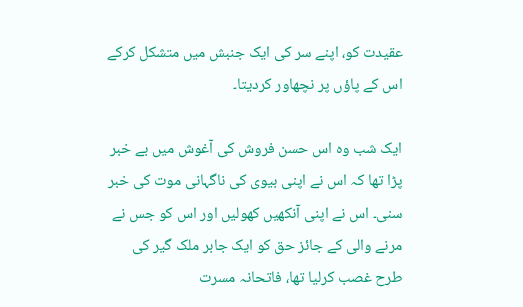عقیدت کو، اپنے سر کی ایک جنبش میں متشکل کرکے اس کے پاؤں پر نچھاور کردیتا۔

ایک شب وہ اس حسن فروش کی آغوش میں بے خبر پڑا تھا کہ اس نے اپنی بیوی کی ناگہانی موت کی خبر سنی۔ اس نے اپنی آنکھیں کھولیں اور اس کو جس نے مرنے والی کے جائز حق کو ایک جابر ملک گیر کی طرح غصب کرلیا تھا، فاتحانہ مسرت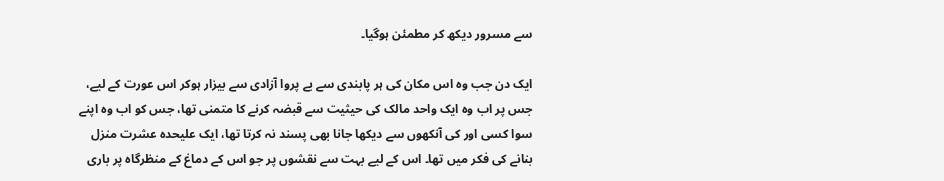سے مسرور دیکھ کر مطمئن ہوگیا۔

ایک دن جب وہ اس مکان کی ہر پابندی سے بے پروا آزادی سے بیزار ہوکر اس عورت کے لیے، جس پر اب وہ ایک واحد مالک کی حیثیت سے قبضہ کرنے کا متمنی تھا، جس کو اب وہ اپنے سوا کسی اور کی آنکھوں سے دیکھا جانا بھی پسند نہ کرتا تھا، ایک علیحدہ عشرت منزل بنانے کی فکر میں تھا۔ اس کے لیے بہت سے نقشوں پر جو اس کے دماغ کے منظرگاہ پر باری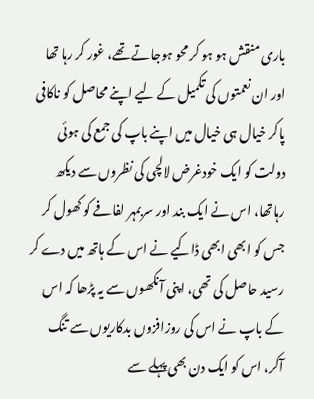باری منقش ہو ہو کر محو ہوجاتے تھے، غور کر رہا تھا اور ان نعمتوں کی تکمیل کے لیے اپنے محاصل کو ناکافی پاکر خیال ہی خیال میں اپنے باپ کی جمع کی ہوئی دولت کو ایک خودغرض لالچی کی نظروں سے دیکھ رہاتھا، اس نے ایک بند اور سربمہر لفافے کو کھول کر جس کو ابھی ابھی ڈاکیے نے اس کے ہاتھ میں دے کر رسید حاصل کی تھی، اپنی آنکھوں سے یہ پڑھا کہ اس کے باپ نے اس کی روزافزوں بدکاریوں سے تنگ آکر، اس کو ایک دن بھی پہلے سے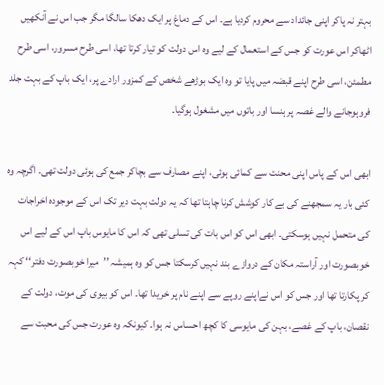بہتر نہ پاکر اپنی جائداد سے محروم کردیا ہے۔ اس کے دماغ پر ایک دھکا سالگا مگر جب اس نے آنکھیں اٹھاکر اس عورت کو جس کے استعمال کے لیے وہ اس دولت کو تیار کرتا تھا، اسی طرح مسرور، اسی طرح مطمئن، اسی طرح اپنے قبضہ میں پایا تو وہ ایک بوڑھے شخص کے کمزور ارادے پر، ایک باپ کے بہت جلد فروہوجانے والے غصہ پر ہنسا اور باتوں میں مشغول ہوگیا۔

ابھی اس کے پاس اپنی محنت سے کمائی ہوئی، اپنے مصارف سے بچاکر جمع کی ہوئی دولت تھی۔ اگرچہ وہ کئی بار یہ سمجھنے کی بے کار کوشش کرنا چاہتا تھا کہ یہ دولت بہت دیر تک اس کے موجودہ اخراجات کی متحمل نہیں ہوسکتی۔ ابھی اس کو اس بات کی تسلی تھی کہ اس کا مایوس باپ اس کے لیے اس خوبصورت اور آراستہ مکان کے دروازے بند نہیں کرسکتا جس کو وہ ہمیشہ ’’میرا خوبصورت دفتر‘‘ کہہ کر پکارتا تھا اور جس کو اس نےاپنے روپے سے اپنے نام پر خریدا تھا۔ اس کو بیوی کی موت، دولت کے نقصان، باپ کے غصے، بہن کی مایوسی کا کچھ احساس نہ ہوا۔ کیونکہ وہ عورت جس کی محبت سے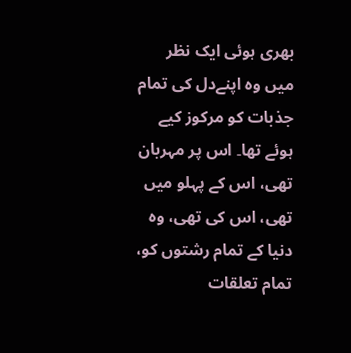بھری ہوئی ایک نظر میں وہ اپنےدل کی تمام جذبات کو مرکوز کیے ہوئے تھا۔ اس پر مہربان تھی، اس کے پہلو میں تھی، اس کی تھی، وہ دنیا کے تمام رشتوں کو، تمام تعلقات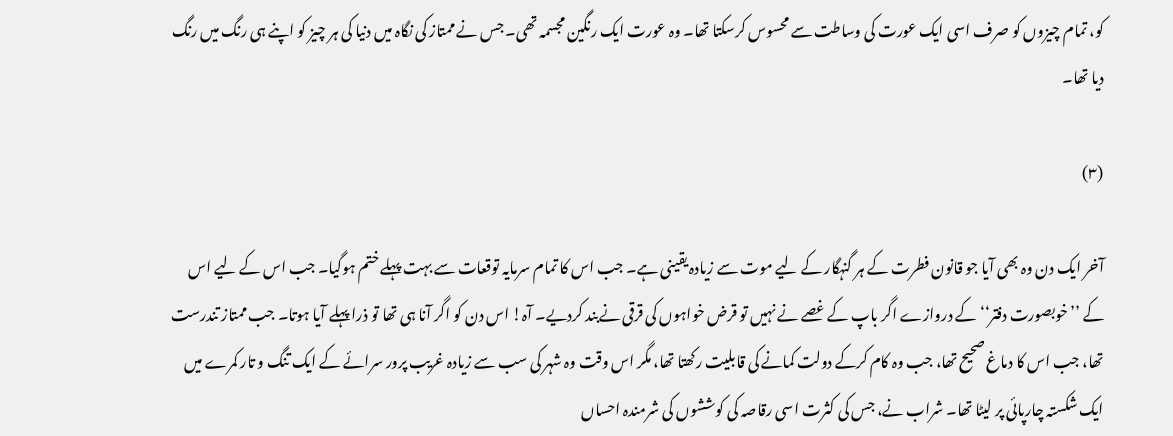کو، تمام چیزوں کو صرف اسی ایک عورت کی وساطت سے محسوس کرسکتا تھا۔ وہ عورت ایک رنگین مجسمہ تھی۔ جس نے ممتاز کی نگاہ میں دنیا کی ہر چیز کو اپنے ہی رنگ میں رنگ دیا تھا۔

(۳)

آخر ایک دن وہ بھی آیا جو قانون فطرت کے ہر گنہگار کے لیے موت سے زیادہ یقینی ہے۔ جب اس کا تمام سرمایہ توقعات سے بہت پہلے ختم ہوگیا۔ جب اس کے لیے اس کے ’’خوبصورت دفتر‘‘ کے دروازے اگر باپ کے غصے نے نہیں تو قرض خواہوں کی قرقی نےبند کردیے۔ آہ! اس دن کو اگر آنا ہی تھا تو ذرا پہلے آیا ہوتا۔ جب ممتاز تندرست تھا، جب اس کا دماغ صحیح تھا، جب وہ کام کرکے دولت کمانے کی قابلیت رکھتا تھا، مگر اس وقت وہ شہر کی سب سے زیادہ غریب پرور سرائے کے ایک تنگ و تار کمرے میں ایک شکستہ چارپائی پر لیٹا تھا۔ شراب نے، جس کی کثرت اسی رقاصہ کی کوششوں کی شرمندہ احساں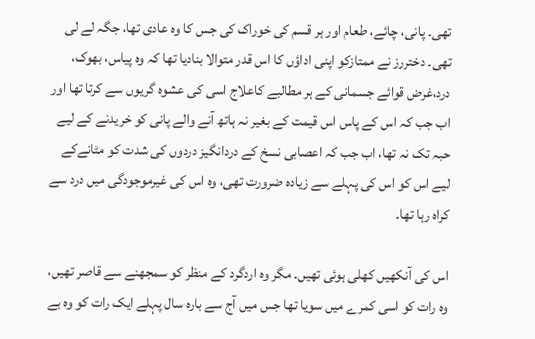تھی۔ پانی، چائے، طعام اور ہر قسم کی خوراک کی جس کا وہ عادی تھا، جگہ لے لی تھی۔ دختررز نے ممتازکو اپنی اداؤں کا اس قدر متوالا بنادیا تھا کہ وہ پیاس، بھوک، درد،غرض قوائے جسمانی کے ہر مطالبے کاعلاج اسی کی عشوہ گریوں سے کرتا تھا اور اب جب کہ اس کے پاس اس قیمت کے بغیر نہ ہاتھ آنے والے پانی کو خریدنے کے لیے حبہ تک نہ تھا، اب جب کہ اعصابی نسخ کے دردانگیز دردوں کی شدت کو مٹانےکے لیے اس کو اس کی پہلے سے زیادہ ضرورت تھی، وہ اس کی غیرموجودگی میں درد سے کراہ رہا تھا۔

اس کی آنکھیں کھلی ہوئی تھیں۔ مگر وہ اردگرد کے منظر کو سمجھنے سے قاصر تھیں، وہ رات کو اسی کمرے میں سویا تھا جس میں آج سے بارہ سال پہلے ایک رات کو وہ بے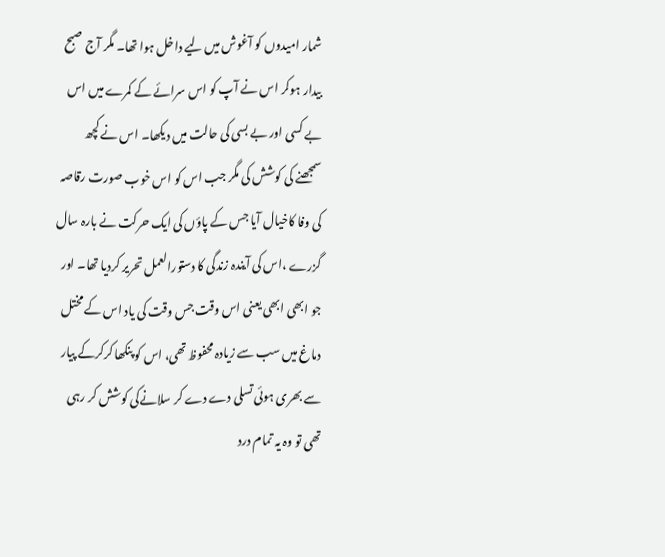شمار امیدوں کو آغوش میں لیے داخل ہوا تھا۔ مگر آج صبح بیدار ہوکر اس نے آپ کو اس سرائے کے کمرے میں اس بے کسی اور بے بسی کی حالت میں دیکھا۔ اس نے کچھ سمجھنے کی کوشش کی مگر جب اس کو اس خوب صورت رقاصہ کی وفا کاخیال آیا جس کے پاؤں کی ایک حرکت نے بارہ سال گزرے ،اس کی آیندہ زندگی کا دستورالعمل تحریر کردیا تھا۔ اور جو ابھی ابھی یعنی اس وقت جس وقت کی یاد اس کے مختل دماغ میں سب سے زیادہ محفوظ تھی، اس کو پنکھا کرکرکے پیار سے بھری ہوئی تسلی دے دے کر سلانےکی کوشش کر رہی تھی تو وہ یہ تمام درد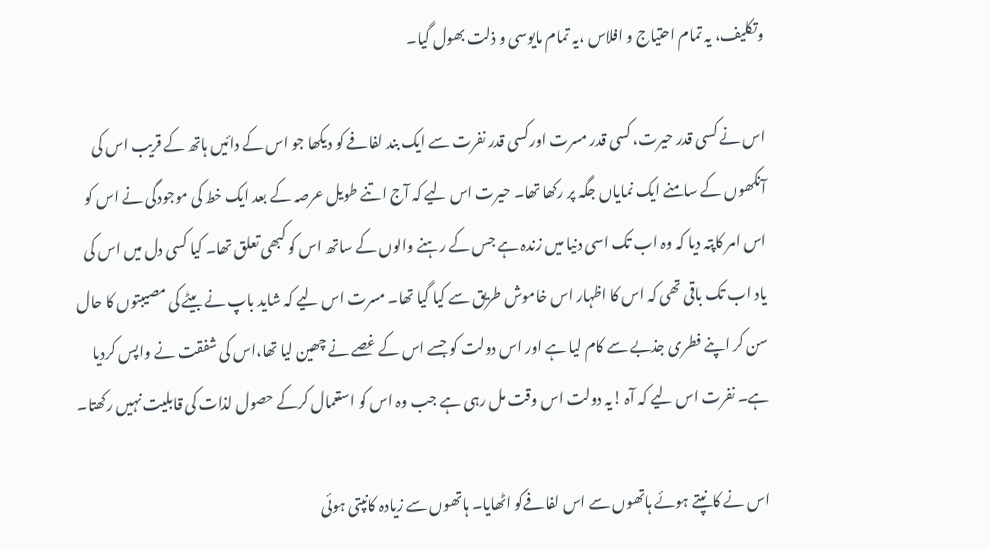وتکلیف، یہ تمام احتیاج و افلاس ،یہ تمام مایوسی و ذلت بھول گیا۔

اس نے کسی قدر حیرت، کسی قدر مسرت اورکسی قدر نفرت سے ایک بند لفافے کو دیکھا جو اس کے دائیں ہاتھ کے قریب اس کی آنکھوں کے سامنے ایک نمایاں جگہ پر رکھا تھا۔ حیرت اس لیے کہ آج اتنے طویل عرصہ کے بعد ایک خط کی موجودگی نے اس کو اس امر کاپتہ دیا کہ وہ اب تک اسی دنیا میں زندہ ہے جس کے رہنے والوں کے ساتھ اس کو کبھی تعلق تھا۔ کیا کسی دل میں اس کی یاد اب تک باقی تھی کہ اس کا اظہار اس خاموش طریق سے کیا گیا تھا۔ مسرت اس لیے کہ شاید باپ نے بیٹے کی مصیبتوں کا حال سن کر اپنے فطری جذبے سے کام لیا ہے اور اس دولت کو جسے اس کے غصے نے چھین لیا تھا،اس کی شفقت نے واپس کردیا ہے۔ نفرت اس لیے کہ آہ !یہ دولت اس وقت مل رہی ہے جب وہ اس کو استعمال کرکے حصول لذات کی قابلیت نہیں رکھتا۔

اس نے کانپتے ہوئے ہاتھوں سے اس لفافےکو اٹھایا۔ ہاتھوں سے زیادہ کانپتی ہوئی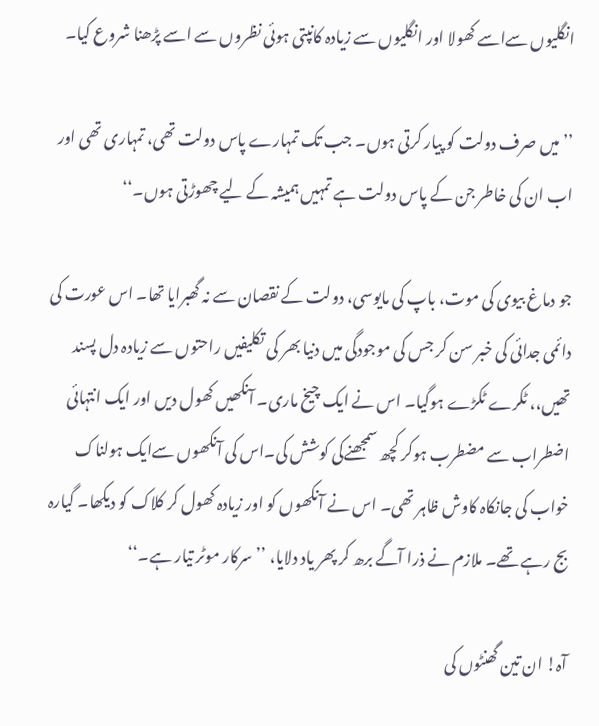انگلیوں سےاسے کھولا اور انگلیوں سے زیادہ کانپتی ہوئی نظروں سے اسے پڑھنا شروع کیا۔

’’میں صرف دولت کو پیار کرتی ہوں۔ جب تک تمہارے پاس دولت تھی، تمہاری تھی اور اب ان کی خاطر جن کے پاس دولت ہے تمہیں ہمیشہ کے لیے چھوڑتی ہوں۔‘‘

جو دماغ بیوی کی موت، باپ کی مایوسی، دولت کے نقصان سے نہ گھبرایا تھا۔ اس عورت کی دائمی جدائی کی خبر سن کر جس کی موجودگی میں دنیا بھر کی تکلیفیں راحتوں سے زیادہ دل پسند تھیں،، ٹکرے ٹکڑے ہوگیا۔ اس نے ایک چیخ ماری۔ آنکھیں کھول دیں اور ایک انتہائی اضطراب سے مضطرب ہوکر کچھ سمجھنےکی کوشش کی۔اس کی آنکھوں سےایک ہولناک خواب کی جانکاہ کاوش ظاہر تھی۔ اس نے آنکھوں کو اور زیادہ کھول کر کلاک کو دیکھا۔ گیارہ بج رہے تھے۔ ملازم نے ذرا آگے برھ کر پھر یاد دلایا، ’’سرکار موٹر تیار ہے۔‘‘

آہ! ان تین گھنٹوں کی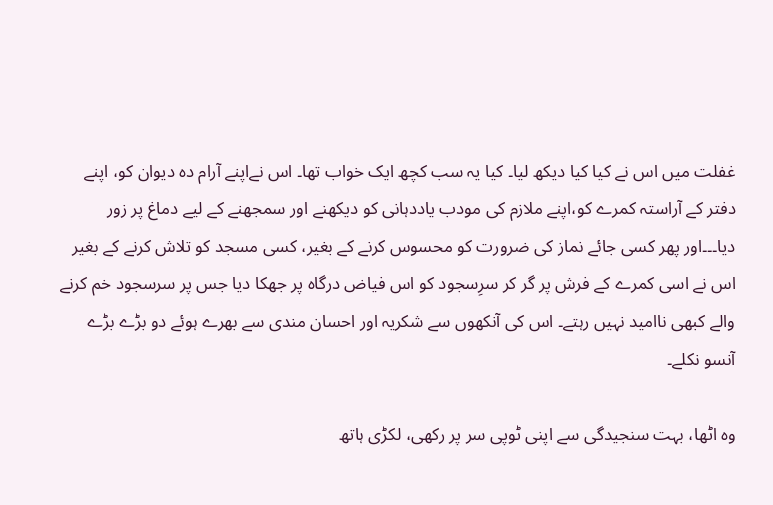غفلت میں اس نے کیا کیا دیکھ لیا۔ کیا یہ سب کچھ ایک خواب تھا۔ اس نےاپنے آرام دہ دیوان کو، اپنے دفتر کے آراستہ کمرے کو،اپنے ملازم کی مودب یاددہانی کو دیکھنے اور سمجھنے کے لیے دماغ پر زور دیا۔۔۔اور پھر کسی جائے نماز کی ضرورت کو محسوس کرنے کے بغیر، کسی مسجد کو تلاش کرنے کے بغیر اس نے اسی کمرے کے فرش پر گر کر سرِسجود کو اس فیاض درگاہ پر جھکا دیا جس پر سرسجود خم کرنے والے کبھی ناامید نہیں رہتے۔ اس کی آنکھوں سے شکریہ اور احسان مندی سے بھرے ہوئے دو بڑے بڑے آنسو نکلے۔

وہ اٹھا، بہت سنجیدگی سے اپنی ٹوپی سر پر رکھی، لکڑی ہاتھ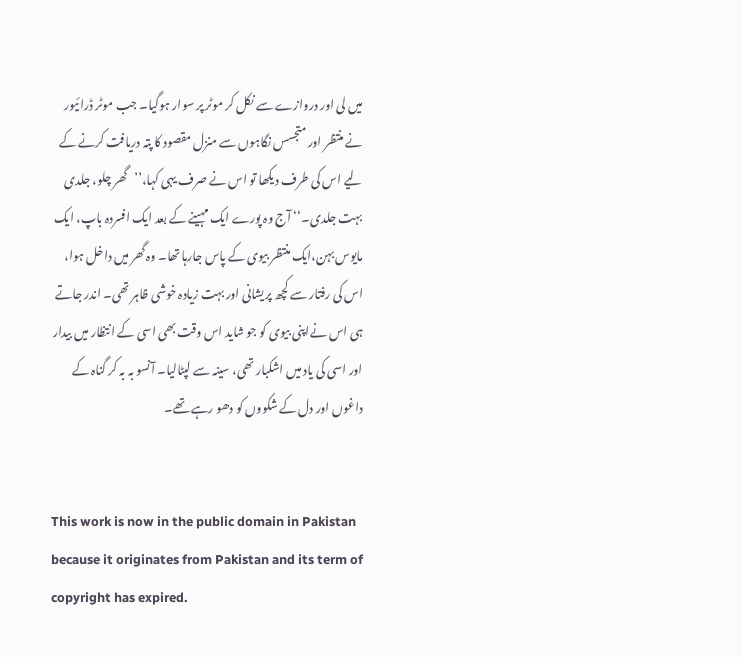میں لی اور دروازے سے نکل کر موٹر پر سوار ہوگیا۔ جب موٹر ڈرائیور نے منتظر اور متجسس نگاہوں سے منزل مقصود کا پتہ دریافت کرنے کے لیے اس کی طرف دیکھا تو اس نے صرف یہی کہا،’’گھر چلو، جلدی بہت جلدی۔‘‘ آج وہ پورے ایک مہینے کے بعد ایک افسردہ باپ، ایک مایوس بہن،ایک منتظر بیوی کے پاس جارہا تھا۔ وہ گھر میں داخل ہوا، اس کی رفتار سے کچھ پریشانی اور بہت زیادہ خوشی ظاہر تھی۔ اندر جاتے ہی اس نےاپنی بیوی کو جو شاید اس وقت بھی اسی کے انتظار میں بیدار اور اسی کی یاد میں اشکبار تھی، سینہ سے لپٹالیا۔ آنسو بہ بہ کر گناہ کے داغوں اور دل کے شکووں کو دھو رہے تھے۔


This work is now in the public domain in Pakistan because it originates from Pakistan and its term of copyright has expired.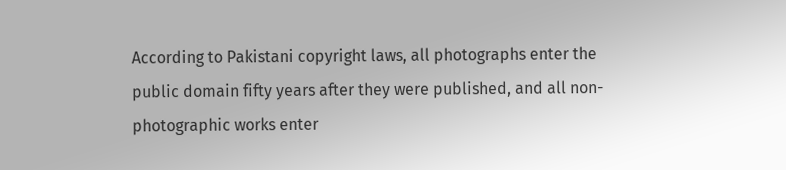According to Pakistani copyright laws, all photographs enter the public domain fifty years after they were published, and all non-photographic works enter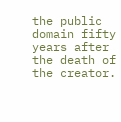the public domain fifty years after the death of the creator.